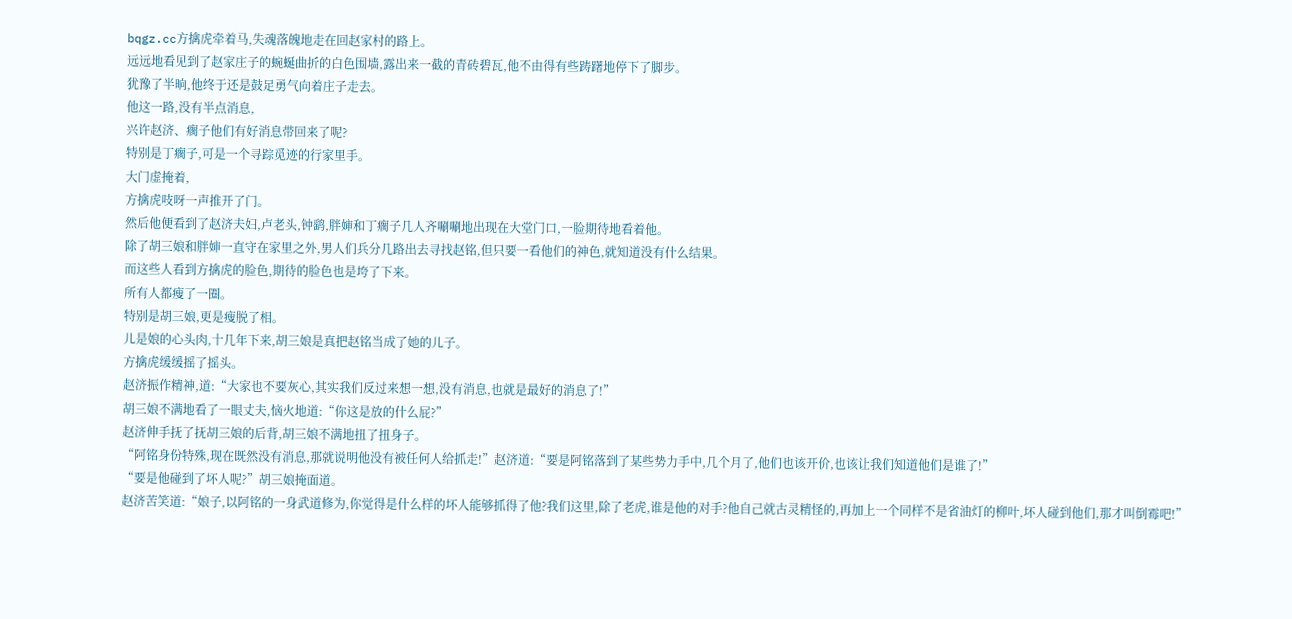bqgz.cc方擒虎牵着马,失魂落魄地走在回赵家村的路上。
远远地看见到了赵家庄子的蜿蜒曲折的白色围墙,露出来一截的青砖碧瓦,他不由得有些踌躇地停下了脚步。
犹豫了半晌,他终于还是鼓足勇气向着庄子走去。
他这一路,没有半点消息,
兴许赵济、瘸子他们有好消息带回来了呢?
特别是丁瘸子,可是一个寻踪觅迹的行家里手。
大门虚掩着,
方擒虎吱呀一声推开了门。
然后他便看到了赵济夫妇,卢老头,钟鹞,胖婶和丁瘸子几人齐唰唰地出现在大堂门口,一脸期待地看着他。
除了胡三娘和胖婶一直守在家里之外,男人们兵分几路出去寻找赵铭,但只要一看他们的神色,就知道没有什么结果。
而这些人看到方擒虎的脸色,期待的脸色也是垮了下来。
所有人都瘦了一圈。
特别是胡三娘,更是瘦脱了相。
儿是娘的心头肉,十几年下来,胡三娘是真把赵铭当成了她的儿子。
方擒虎缓缓摇了摇头。
赵济振作精神,道:“大家也不要灰心,其实我们反过来想一想,没有消息,也就是最好的消息了!”
胡三娘不满地看了一眼丈夫,恼火地道:“你这是放的什么屁?”
赵济伸手抚了抚胡三娘的后背,胡三娘不满地扭了扭身子。
“阿铭身份特殊,现在既然没有消息,那就说明他没有被任何人给抓走!”赵济道:“要是阿铭落到了某些势力手中,几个月了,他们也该开价,也该让我们知道他们是谁了!”
“要是他碰到了坏人呢?”胡三娘掩面道。
赵济苦笑道:“娘子,以阿铭的一身武道修为,你觉得是什么样的坏人能够抓得了他?我们这里,除了老虎,谁是他的对手?他自己就古灵精怪的,再加上一个同样不是省油灯的柳叶,坏人碰到他们,那才叫倒霉吧!”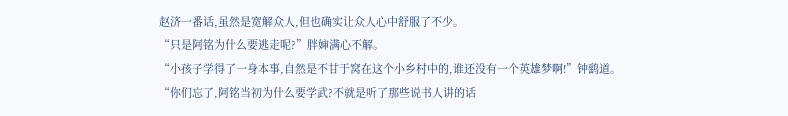赵济一番话,虽然是宽解众人,但也确实让众人心中舒服了不少。
“只是阿铭为什么要逃走呢?”胖婶满心不解。
“小孩子学得了一身本事,自然是不甘于窝在这个小乡村中的,谁还没有一个英雄梦啊!”钟鹞道。“你们忘了,阿铭当初为什么要学武?不就是听了那些说书人讲的话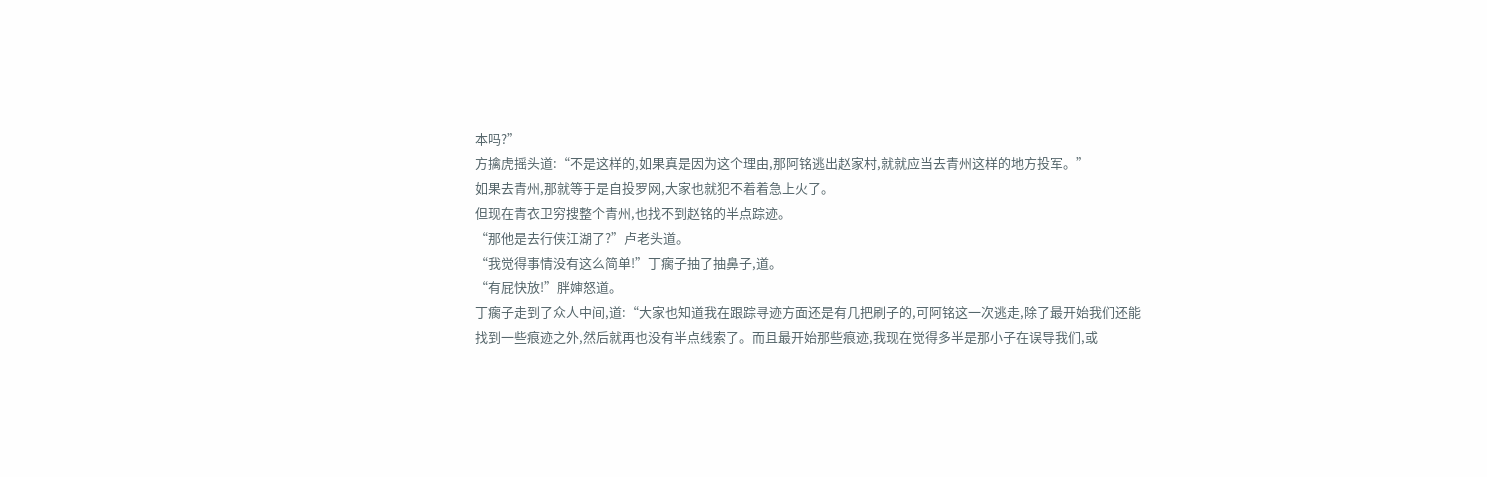本吗?”
方擒虎摇头道:“不是这样的,如果真是因为这个理由,那阿铭逃出赵家村,就就应当去青州这样的地方投军。”
如果去青州,那就等于是自投罗网,大家也就犯不着着急上火了。
但现在青衣卫穷搜整个青州,也找不到赵铭的半点踪迹。
“那他是去行侠江湖了?”卢老头道。
“我觉得事情没有这么简单!”丁瘸子抽了抽鼻子,道。
“有屁快放!”胖婶怒道。
丁瘸子走到了众人中间,道:“大家也知道我在跟踪寻迹方面还是有几把刷子的,可阿铭这一次逃走,除了最开始我们还能找到一些痕迹之外,然后就再也没有半点线索了。而且最开始那些痕迹,我现在觉得多半是那小子在误导我们,或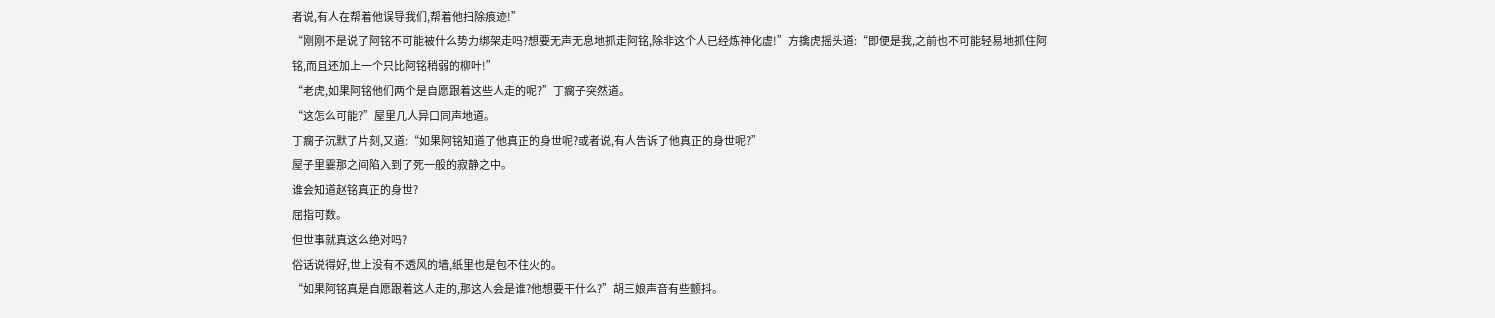者说,有人在帮着他误导我们,帮着他扫除痕迹!”
“刚刚不是说了阿铭不可能被什么势力绑架走吗?想要无声无息地抓走阿铭,除非这个人已经炼神化虚!”方擒虎摇头道:“即便是我,之前也不可能轻易地抓住阿铭,而且还加上一个只比阿铭稍弱的柳叶!”
“老虎,如果阿铭他们两个是自愿跟着这些人走的呢?”丁瘸子突然道。
“这怎么可能?”屋里几人异口同声地道。
丁瘸子沉默了片刻,又道:“如果阿铭知道了他真正的身世呢?或者说,有人告诉了他真正的身世呢?”
屋子里霎那之间陷入到了死一般的寂静之中。
谁会知道赵铭真正的身世?
屈指可数。
但世事就真这么绝对吗?
俗话说得好,世上没有不透风的墙,纸里也是包不住火的。
“如果阿铭真是自愿跟着这人走的,那这人会是谁?他想要干什么?”胡三娘声音有些颤抖。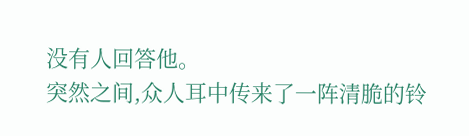没有人回答他。
突然之间,众人耳中传来了一阵清脆的铃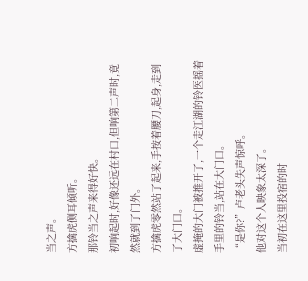当之声。
方擒虎侧耳倾听。
那铃当之声来得好快。
初响起时,好像还远在村口,但响第二声时,竟然就到了门外。
方擒虎零然站了起来,手按着腰刀,起身,走到了大门口。
虚掩的大门被推开了,一个走江湖的铃医摇着手里的铃当,站在大门口。
“是你?”卢老头失声惊呼。
他对这个人映象太深了。
当初在这里投宿的时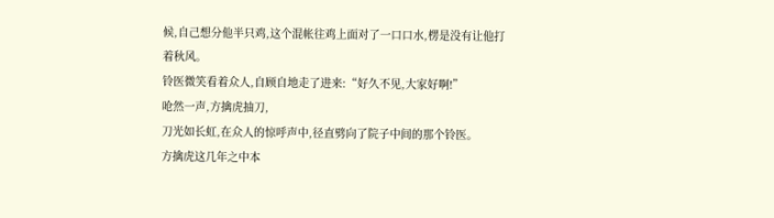候,自己想分他半只鸡,这个混帐往鸡上面对了一口口水,楞是没有让他打着秋风。
铃医微笑看着众人,自顾自地走了进来:“好久不见,大家好啊!”
呛然一声,方擒虎抽刀,
刀光如长虹,在众人的惊呼声中,径直劈向了院子中间的那个铃医。
方擒虎这几年之中本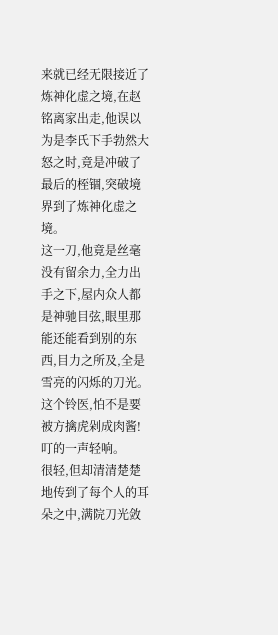来就已经无限接近了炼神化虚之境,在赵铭离家出走,他误以为是李氏下手勃然大怒之时,竟是冲破了最后的桎锢,突破境界到了炼神化虚之境。
这一刀,他竟是丝毫没有留余力,全力出手之下,屋内众人都是神驰目弦,眼里那能还能看到别的东西,目力之所及,全是雪亮的闪烁的刀光。
这个铃医,怕不是要被方擒虎剁成肉酱!
叮的一声轻响。
很轻,但却清清楚楚地传到了每个人的耳朵之中,满院刀光敛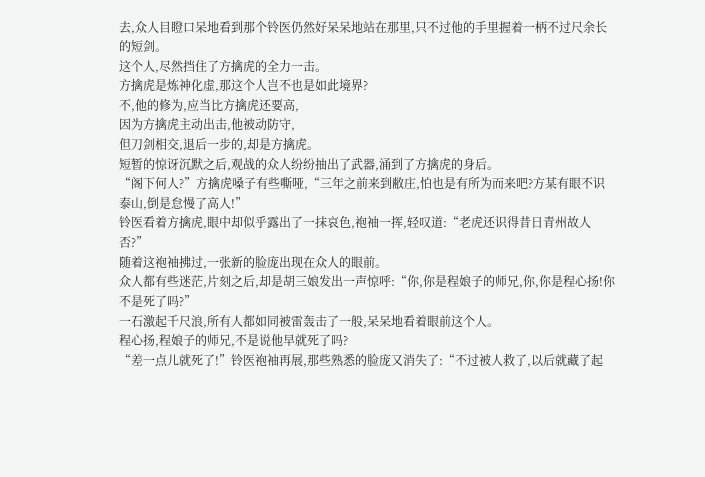去,众人目瞪口呆地看到那个铃医仍然好呆呆地站在那里,只不过他的手里握着一柄不过尺余长的短剑。
这个人,尽然挡住了方擒虎的全力一击。
方擒虎是炼神化虚,那这个人岂不也是如此境界?
不,他的修为,应当比方擒虎还要高,
因为方擒虎主动出击,他被动防守,
但刀剑相交,退后一步的,却是方擒虎。
短暂的惊讶沉默之后,观战的众人纷纷抽出了武器,涌到了方擒虎的身后。
“阁下何人?”方擒虎嗓子有些嘶哑,“三年之前来到敝庄,怕也是有所为而来吧?方某有眼不识泰山,倒是怠慢了高人!”
铃医看着方擒虎,眼中却似乎露出了一抹哀色,袍袖一挥,轻叹道:“老虎还识得昔日青州故人否?”
随着这袍袖拂过,一张新的脸庞出现在众人的眼前。
众人都有些迷茫,片刻之后,却是胡三娘发出一声惊呼:“你,你是程娘子的师兄,你,你是程心扬!你不是死了吗?”
一石激起千尺浪,所有人都如同被雷轰击了一般,呆呆地看着眼前这个人。
程心扬,程娘子的师兄,不是说他早就死了吗?
“差一点儿就死了!”铃医袍袖再展,那些熟悉的脸庞又消失了:“不过被人救了,以后就藏了起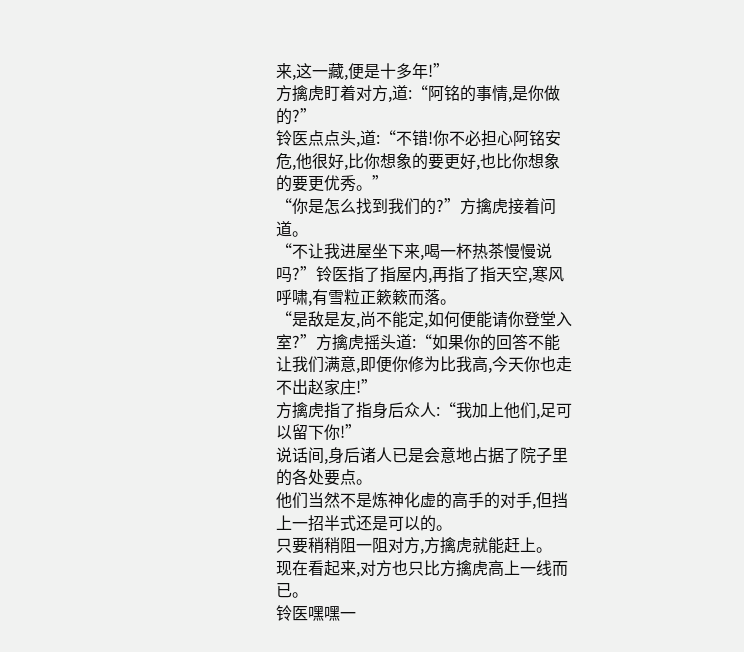来,这一藏,便是十多年!”
方擒虎盯着对方,道:“阿铭的事情,是你做的?”
铃医点点头,道:“不错!你不必担心阿铭安危,他很好,比你想象的要更好,也比你想象的要更优秀。”
“你是怎么找到我们的?”方擒虎接着问道。
“不让我进屋坐下来,喝一杯热茶慢慢说吗?”铃医指了指屋内,再指了指天空,寒风呼啸,有雪粒正簌簌而落。
“是敌是友,尚不能定,如何便能请你登堂入室?”方擒虎摇头道:“如果你的回答不能让我们满意,即便你修为比我高,今天你也走不出赵家庄!”
方擒虎指了指身后众人:“我加上他们,足可以留下你!”
说话间,身后诸人已是会意地占据了院子里的各处要点。
他们当然不是炼神化虚的高手的对手,但挡上一招半式还是可以的。
只要稍稍阻一阻对方,方擒虎就能赶上。
现在看起来,对方也只比方擒虎高上一线而已。
铃医嘿嘿一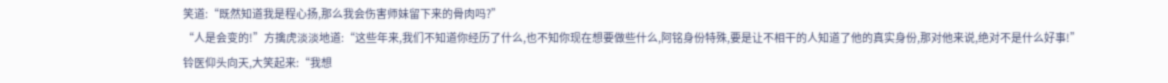笑道:“既然知道我是程心扬,那么我会伤害师妹留下来的骨肉吗?”
“人是会变的!”方擒虎淡淡地道:“这些年来,我们不知道你经历了什么,也不知你现在想要做些什么,阿铭身份特殊,要是让不相干的人知道了他的真实身份,那对他来说,绝对不是什么好事!”
铃医仰头向天,大笑起来:“我想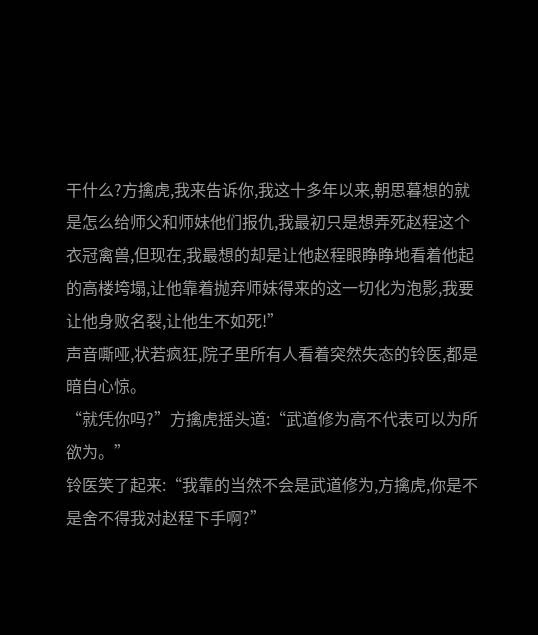干什么?方擒虎,我来告诉你,我这十多年以来,朝思暮想的就是怎么给师父和师妹他们报仇,我最初只是想弄死赵程这个衣冠禽兽,但现在,我最想的却是让他赵程眼睁睁地看着他起的高楼垮塌,让他靠着抛弃师妹得来的这一切化为泡影,我要让他身败名裂,让他生不如死!”
声音嘶哑,状若疯狂,院子里所有人看着突然失态的铃医,都是暗自心惊。
“就凭你吗?”方擒虎摇头道:“武道修为高不代表可以为所欲为。”
铃医笑了起来:“我靠的当然不会是武道修为,方擒虎,你是不是舍不得我对赵程下手啊?”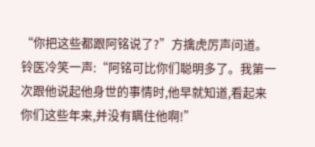“你把这些都跟阿铭说了?”方擒虎厉声问道。
铃医冷笑一声:“阿铭可比你们聪明多了。我第一次跟他说起他身世的事情时,他早就知道,看起来你们这些年来,并没有瞒住他啊!”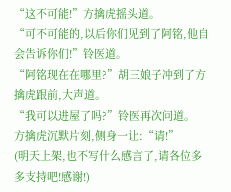“这不可能!”方擒虎摇头道。
“可不可能的,以后你们见到了阿铭,他自会告诉你们!”铃医道。
“阿铭现在在哪里?”胡三娘子冲到了方擒虎跟前,大声道。
“我可以进屋了吗?”铃医再次问道。
方擒虎沉默片刻,侧身一让:“请!”
(明天上架,也不写什么感言了,请各位多多支持吧!感谢!)